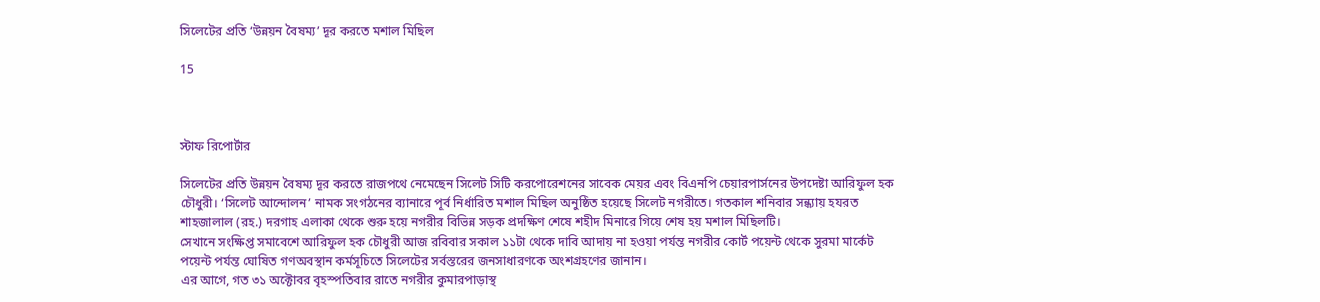সিলেটের প্রতি ‘উন্নয়ন বৈষম্য’ দূর করতে মশাল মিছিল

15



স্টাফ রিপোর্টার

সিলেটের প্রতি উন্নয়ন বৈষম্য দূর করতে রাজপথে নেমেছেন সিলেট সিটি করপোরেশনের সাবেক মেয়র এবং বিএনপি চেয়ারপার্সনের উপদেষ্টা আরিফুল হক চৌধুরী। ‘সিলেট আন্দোলন’ নামক সংগঠনের ব্যানারে পূর্ব নির্ধারিত মশাল মিছিল অনুষ্ঠিত হয়েছে সিলেট নগরীতে। গতকাল শনিবার সন্ধ্যায় হযরত শাহজালাল (রহ.) দরগাহ এলাকা থেকে শুরু হয়ে নগরীর বিভিন্ন সড়ক প্রদক্ষিণ শেষে শহীদ মিনারে গিয়ে শেষ হয় মশাল মিছিলটি।
সেখানে সংক্ষিপ্ত সমাবেশে আরিফুল হক চৌধুরী আজ রবিবার সকাল ১১টা থেকে দাবি আদায় না হওয়া পর্যন্ত নগরীর কোর্ট পয়েন্ট থেকে সুরমা মার্কেট পয়েন্ট পর্যন্ত ঘোষিত গণঅবস্থান কর্মসূচিতে সিলেটের সর্বস্তরের জনসাধারণকে অংশগ্রহণের জানান।
এর আগে, গত ৩১ অক্টোবর বৃহস্পতিবার রাতে নগরীর কুমারপাড়াস্থ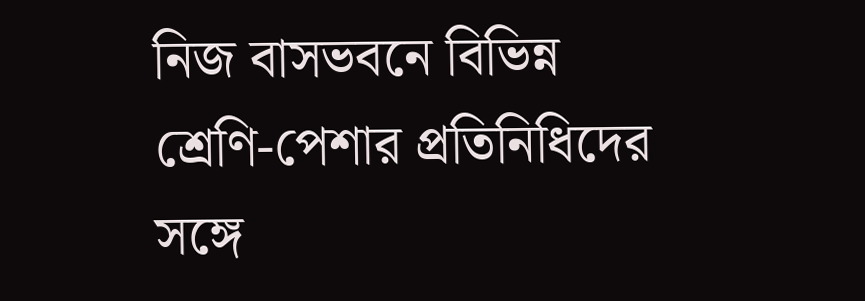নিজ বাসভবনে বিভিন্ন শ্রেণি-পেশার প্রতিনিধিদের সঙ্গে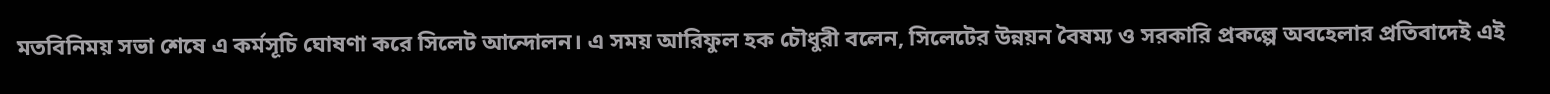মতবিনিময় সভা শেষে এ কর্মসূচি ঘোষণা করে সিলেট আন্দোলন। এ সময় আরিফুল হক চৌধুরী বলেন, সিলেটের উন্নয়ন বৈষম্য ও সরকারি প্রকল্পে অবহেলার প্রতিবাদেই এই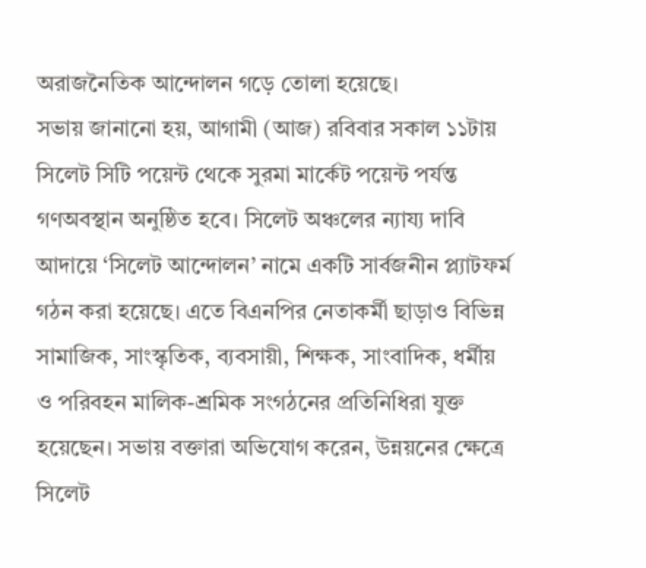অরাজনৈতিক আন্দোলন গড়ে তোলা হয়েছে।
সভায় জানানো হয়, আগামী (আজ) রবিবার সকাল ১১টায় সিলেট সিটি পয়েন্ট থেকে সুরমা মার্কেট পয়েন্ট পর্যন্ত গণঅবস্থান অনুষ্ঠিত হবে। সিলেট অঞ্চলের ন্যায্য দাবি আদায়ে ‘সিলেট আন্দোলন’ নামে একটি সার্বজনীন প্ল্যাটফর্ম গঠন করা হয়েছে। এতে বিএনপির নেতাকর্মী ছাড়াও বিভিন্ন সামাজিক, সাংস্কৃতিক, ব্যবসায়ী, শিক্ষক, সাংবাদিক, ধর্মীয় ও পরিবহন মালিক-শ্রমিক সংগঠনের প্রতিনিধিরা যুক্ত হয়েছেন। সভায় বক্তারা অভিযোগ করেন, উন্নয়নের ক্ষেত্রে সিলেট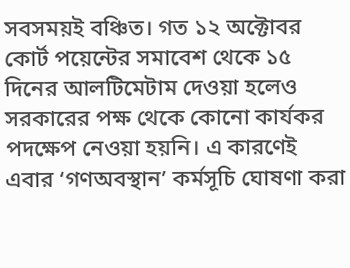সবসময়ই বঞ্চিত। গত ১২ অক্টোবর কোর্ট পয়েন্টের সমাবেশ থেকে ১৫ দিনের আলটিমেটাম দেওয়া হলেও সরকারের পক্ষ থেকে কোনো কার্যকর পদক্ষেপ নেওয়া হয়নি। এ কারণেই এবার ‘গণঅবস্থান’ কর্মসূচি ঘোষণা করা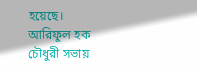হয়েছে।
আরিফুল হক চৌধুরী সভায়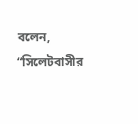বলেন, “সিলেটবাসীর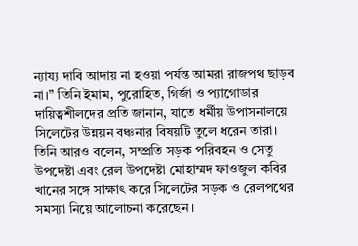ন্যায্য দাবি আদায় না হওয়া পর্যন্ত আমরা রাজপথ ছাড়ব না।” তিনি ইমাম, পুরোহিত, গির্জা ও প্যাগোডার দায়িত্বশীলদের প্রতি জানান, যাতে ধর্মীয় উপাসনালয়ে সিলেটের উন্নয়ন বঞ্চনার বিষয়টি তুলে ধরেন তারা।
তিনি আরও বলেন, সম্প্রতি সড়ক পরিবহন ও সেতু উপদেষ্টা এবং রেল উপদেষ্টা মোহাম্মদ ফাওজুল কবির খানের সঙ্গে সাক্ষাৎ করে সিলেটের সড়ক ও রেলপথের সমস্যা নিয়ে আলোচনা করেছেন।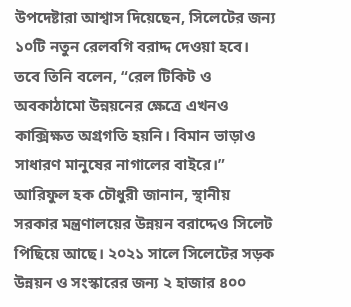উপদেষ্টারা আশ্বাস দিয়েছেন, সিলেটের জন্য ১০টি নতুন রেলবগি বরাদ্দ দেওয়া হবে। তবে তিনি বলেন, “রেল টিকিট ও অবকাঠামো উন্নয়নের ক্ষেত্রে এখনও কাক্সিক্ষত অগ্রগতি হয়নি। বিমান ভাড়াও সাধারণ মানুষের নাগালের বাইরে।”
আরিফুল হক চৌধুরী জানান, স্থানীয় সরকার মন্ত্রণালয়ের উন্নয়ন বরাদ্দেও সিলেট পিছিয়ে আছে। ২০২১ সালে সিলেটের সড়ক উন্নয়ন ও সংস্কারের জন্য ২ হাজার ৪০০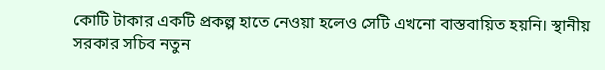কোটি টাকার একটি প্রকল্প হাতে নেওয়া হলেও সেটি এখনো বাস্তবায়িত হয়নি। স্থানীয় সরকার সচিব নতুন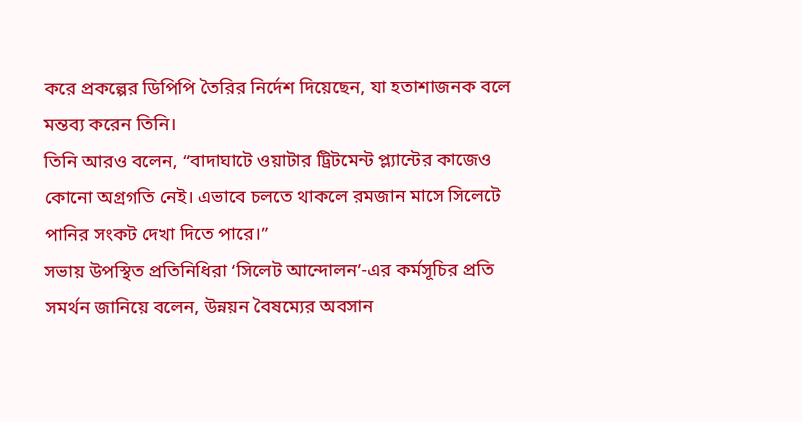করে প্রকল্পের ডিপিপি তৈরির নির্দেশ দিয়েছেন, যা হতাশাজনক বলে মন্তব্য করেন তিনি।
তিনি আরও বলেন, “বাদাঘাটে ওয়াটার ট্রিটমেন্ট প্ল্যান্টের কাজেও কোনো অগ্রগতি নেই। এভাবে চলতে থাকলে রমজান মাসে সিলেটে পানির সংকট দেখা দিতে পারে।”
সভায় উপস্থিত প্রতিনিধিরা ‘সিলেট আন্দোলন’-এর কর্মসূচির প্রতি সমর্থন জানিয়ে বলেন, উন্নয়ন বৈষম্যের অবসান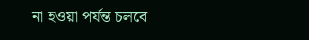না হওয়া পর্যন্ত চলবে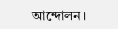আন্দোলন।